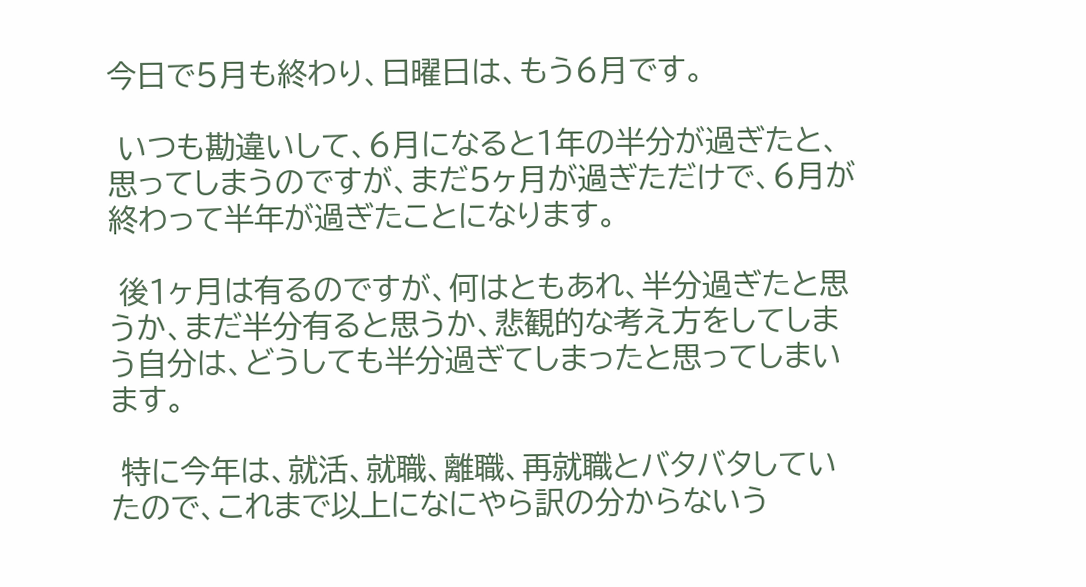今日で5月も終わり、日曜日は、もう6月です。

 いつも勘違いして、6月になると1年の半分が過ぎたと、思ってしまうのですが、まだ5ヶ月が過ぎただけで、6月が終わって半年が過ぎたことになります。

 後1ヶ月は有るのですが、何はともあれ、半分過ぎたと思うか、まだ半分有ると思うか、悲観的な考え方をしてしまう自分は、どうしても半分過ぎてしまったと思ってしまいます。

 特に今年は、就活、就職、離職、再就職とバタバタしていたので、これまで以上になにやら訳の分からないう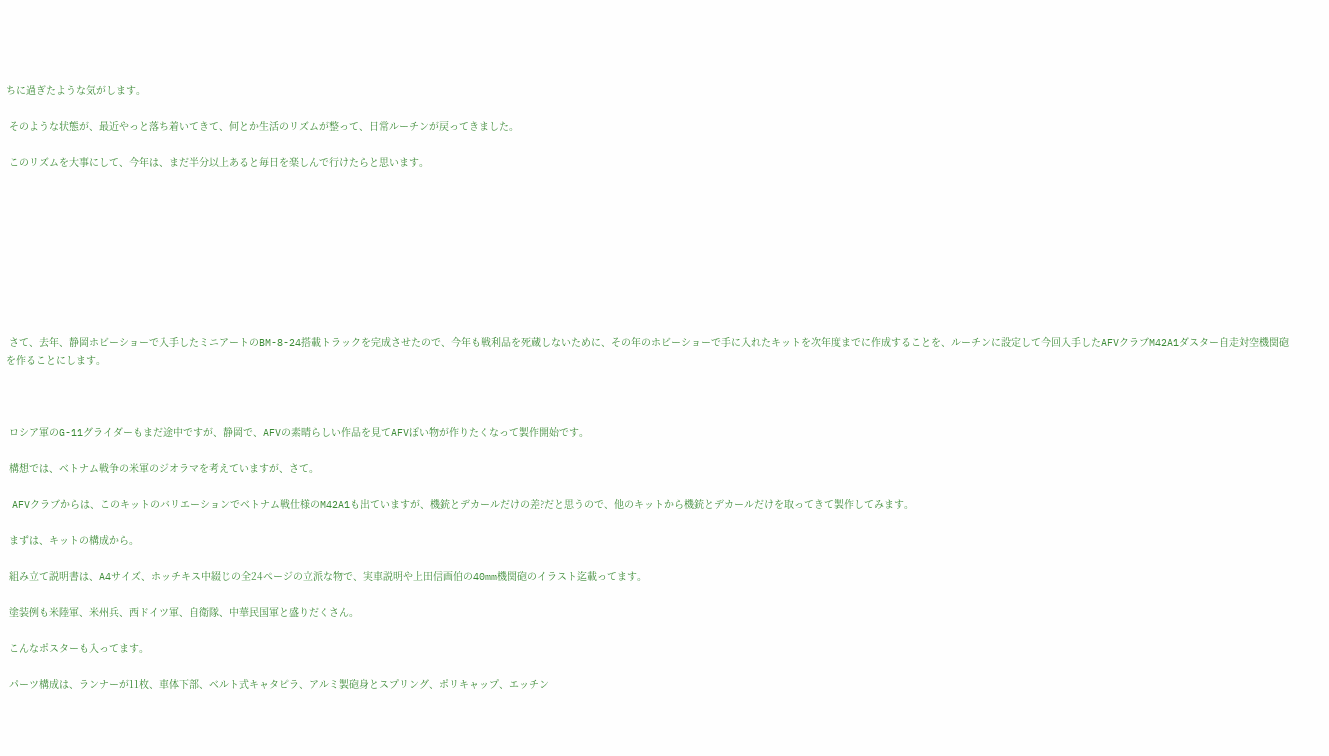ちに過ぎたような気がします。

 そのような状態が、最近やっと落ち着いてきて、何とか生活のリズムが整って、日常ルーチンが戻ってきました。

 このリズムを大事にして、今年は、まだ半分以上あると毎日を楽しんで行けたらと思います。









 さて、去年、静岡ホビーショーで入手したミニアートのBM-8-24搭載トラックを完成させたので、今年も戦利品を死蔵しないために、その年のホビーショーで手に入れたキットを次年度までに作成することを、ルーチンに設定して今回入手したAFVクラブM42A1ダスター自走対空機関砲を作ることにします。



 ロシア軍のG-11グライダーもまだ途中ですが、静岡で、AFVの素晴らしい作品を見てAFVぽい物が作りたくなって製作開始です。

 構想では、ベトナム戦争の米軍のジオラマを考えていますが、さて。

 AFVクラブからは、このキットのバリエーションでベトナム戦仕様のM42A1も出ていますが、機銃とデカールだけの差?だと思うので、他のキットから機銃とデカールだけを取ってきて製作してみます。

 まずは、キットの構成から。

 組み立て説明書は、A4サイズ、ホッチキス中綴じの全24ページの立派な物で、実車説明や上田信画伯の40mm機関砲のイラスト迄載ってます。

 塗装例も米陸軍、米州兵、西ドイツ軍、自衛隊、中華民国軍と盛りだくさん。

 こんなポスターも入ってます。

 パーツ構成は、ランナーが11枚、車体下部、ベルト式キャタピラ、アルミ製砲身とスプリング、ポリキャップ、エッチン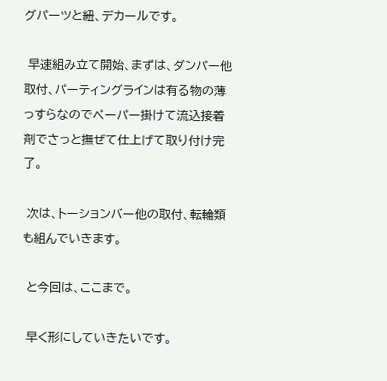グパーツと紐、デカールです。

 早速組み立て開始、まずは、ダンパー他取付、パーティングラインは有る物の薄っすらなのでペーパー掛けて流込接着剤でさっと撫ぜて仕上げて取り付け完了。

 次は、トーションバー他の取付、転輪類も組んでいきます。

 と今回は、ここまで。

 早く形にしていきたいです。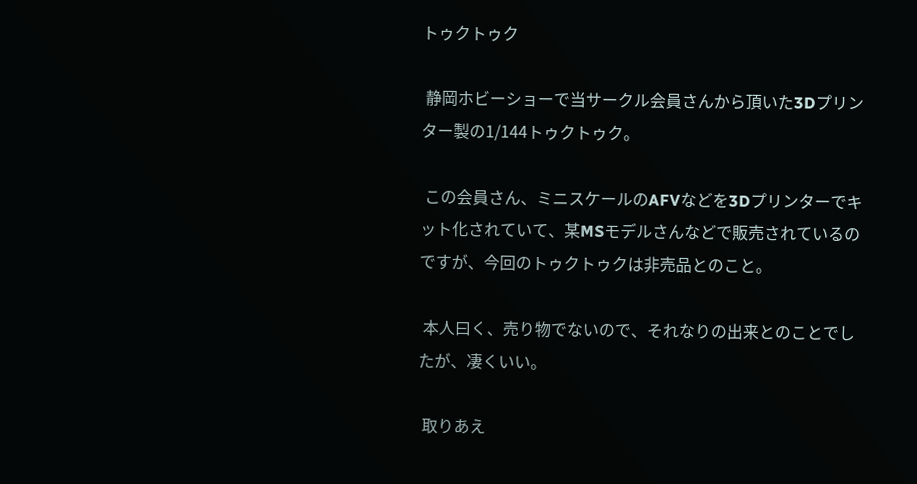トゥクトゥク

 静岡ホビーショーで当サークル会員さんから頂いた3Dプリンター製の1/144トゥクトゥク。

 この会員さん、ミニスケールのAFVなどを3Dプリンターでキット化されていて、某MSモデルさんなどで販売されているのですが、今回のトゥクトゥクは非売品とのこと。

 本人曰く、売り物でないので、それなりの出来とのことでしたが、凄くいい。

 取りあえ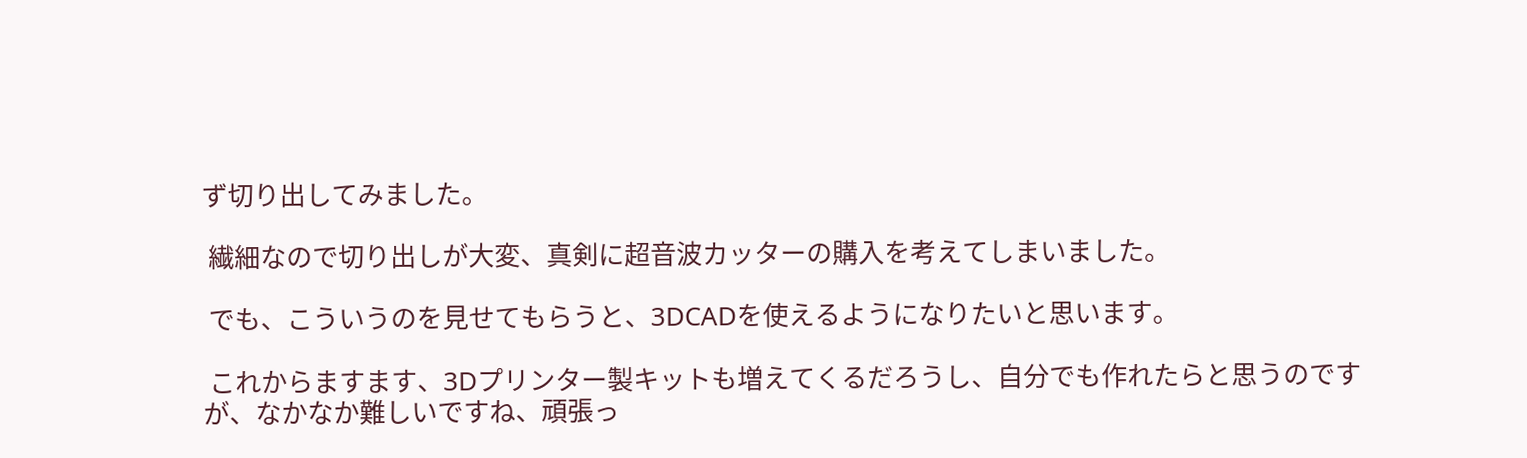ず切り出してみました。

 繊細なので切り出しが大変、真剣に超音波カッターの購入を考えてしまいました。

 でも、こういうのを見せてもらうと、3DCADを使えるようになりたいと思います。

 これからますます、3Dプリンター製キットも増えてくるだろうし、自分でも作れたらと思うのですが、なかなか難しいですね、頑張っ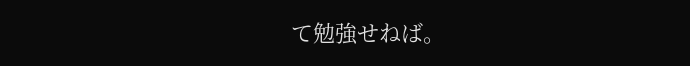て勉強せねば。